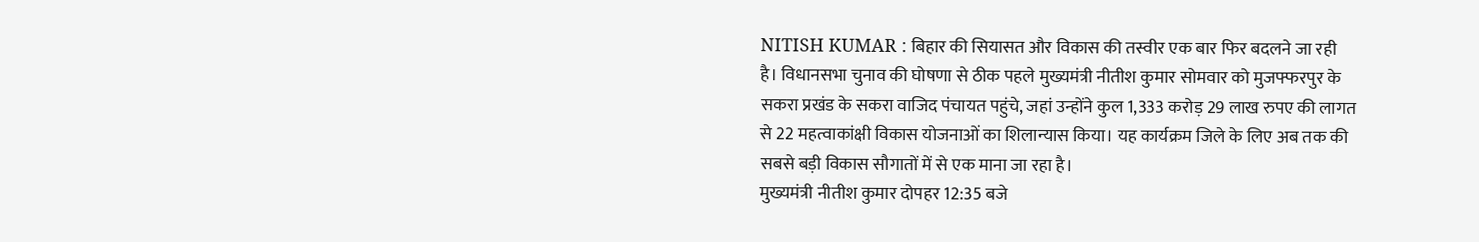NITISH KUMAR : बिहार की सियासत और विकास की तस्वीर एक बार फिर बदलने जा रही है। विधानसभा चुनाव की घोषणा से ठीक पहले मुख्यमंत्री नीतीश कुमार सोमवार को मुजफ्फरपुर के सकरा प्रखंड के सकरा वाजिद पंचायत पहुंचे, जहां उन्होंने कुल 1,333 करोड़ 29 लाख रुपए की लागत से 22 महत्वाकांक्षी विकास योजनाओं का शिलान्यास किया। यह कार्यक्रम जिले के लिए अब तक की सबसे बड़ी विकास सौगातों में से एक माना जा रहा है।
मुख्यमंत्री नीतीश कुमार दोपहर 12:35 बजे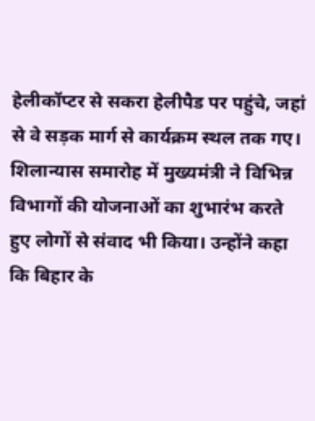हेलीकॉप्टर से सकरा हेलीपैड पर पहुंचे, जहां से वे सड़क मार्ग से कार्यक्रम स्थल तक गए। शिलान्यास समारोह में मुख्यमंत्री ने विभिन्न विभागों की योजनाओं का शुभारंभ करते हुए लोगों से संवाद भी किया। उन्होंने कहा कि बिहार के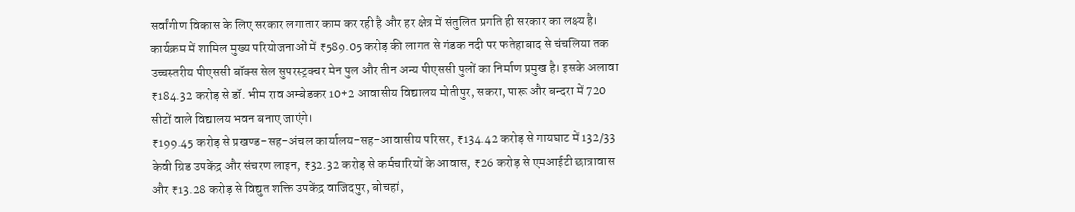सर्वांगीण विकास के लिए सरकार लगातार काम कर रही है और हर क्षेत्र में संतुलित प्रगति ही सरकार का लक्ष्य है।
कार्यक्रम में शामिल मुख्य परियोजनाओं में ₹589.05 करोड़ की लागत से गंडक नदी पर फतेहाबाद से चंचलिया तक उच्चस्तरीय पीएससी बॉक्स सेल सुपरस्ट्रक्चर मेन पुल और तीन अन्य पीएससी पुलों का निर्माण प्रमुख है। इसके अलावा ₹184.32 करोड़ से डॉ. भीम राव अम्बेडकर 10+2 आवासीय विद्यालय मोतीपुर, सकरा, पारू और बन्दरा में 720 सीटों वाले विद्यालय भवन बनाए जाएंगे।
₹199.45 करोड़ से प्रखण्ड-सह-अंचल कार्यालय-सह-आवासीय परिसर, ₹134.42 करोड़ से गायघाट में 132/33 केवी ग्रिड उपकेंद्र और संचरण लाइन, ₹32.32 करोड़ से कर्मचारियों के आवास, ₹26 करोड़ से एमआईटी छात्रावास और ₹13.28 करोड़ से विद्युत शक्ति उपकेंद्र वाजिदपुर, बोचहां,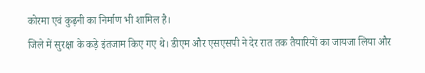कोरमा एवं कुढ़नी का निर्माण भी शामिल है।
जिले में सुरक्षा के कड़े इंतजाम किए गए थे। डीएम और एसएसपी ने देर रात तक तैयारियों का जायजा लिया और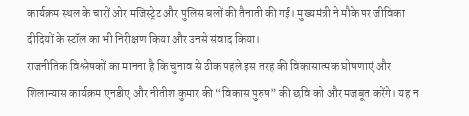कार्यक्रम स्थल के चारों ओर मजिस्ट्रेट और पुलिस बलों की तैनाती की गई। मुख्यमंत्री ने मौके पर जीविका दीदियों के स्टॉल का भी निरीक्षण किया और उनसे संवाद किया।
राजनीतिक विश्लेषकों का मानना है कि चुनाव से ठीक पहले इस तरह की विकासात्मक घोषणाएं और शिलान्यास कार्यक्रम एनडीए और नीतीश कुमार की “विकास पुरुष” की छवि को और मजबूत करेंगे। यह न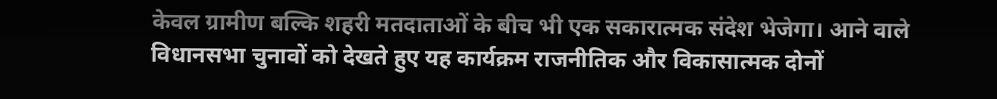केवल ग्रामीण बल्कि शहरी मतदाताओं के बीच भी एक सकारात्मक संदेश भेजेगा। आने वाले विधानसभा चुनावों को देखते हुए यह कार्यक्रम राजनीतिक और विकासात्मक दोनों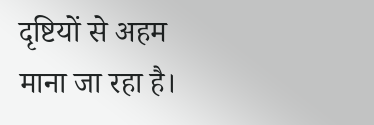दृष्टियों से अहम माना जा रहा है।